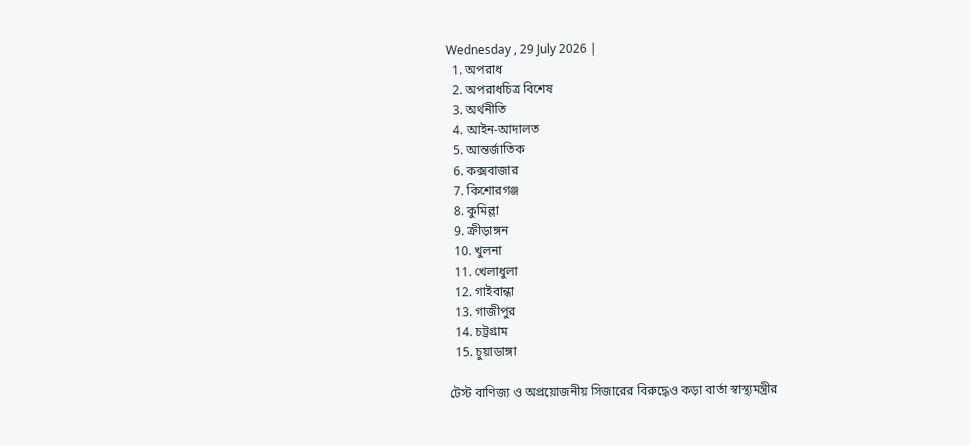Wednesday , 29 July 2026 |
  1. অপরাধ
  2. অপরাধচিত্র বিশেষ
  3. অর্থনীতি
  4. আইন-আদালত
  5. আন্তর্জাতিক
  6. কক্সবাজার
  7. কিশোরগঞ্জ
  8. কুমিল্লা
  9. ক্রীড়াঙ্গন
  10. খুলনা
  11. খেলাধুলা
  12. গাইবান্ধা
  13. গাজীপুর
  14. চট্রগ্রাম
  15. চুয়াডাঙ্গা

টেস্ট বাণিজ্য ও অপ্রয়োজনীয় সিজারের বিরুদ্ধেও কড়া বার্তা স্বাস্থ্যমন্ত্রীর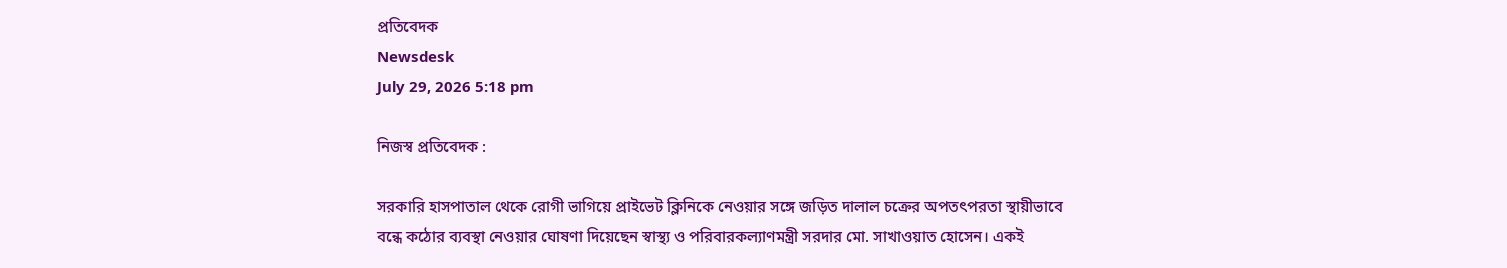প্রতিবেদক
Newsdesk
July 29, 2026 5:18 pm

নিজস্ব প্রতিবেদক :

সরকারি হাসপাতাল থেকে রোগী ভাগিয়ে প্রাইভেট ক্লিনিকে নেওয়ার সঙ্গে জড়িত দালাল চক্রের অপতৎপরতা স্থায়ীভাবে বন্ধে কঠোর ব্যবস্থা নেওয়ার ঘোষণা দিয়েছেন স্বাস্থ্য ও পরিবারকল্যাণমন্ত্রী সরদার মো. সাখাওয়াত হোসেন। একই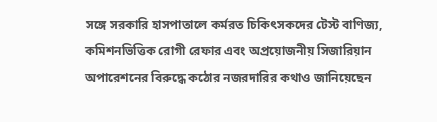সঙ্গে সরকারি হাসপাতালে কর্মরত চিকিৎসকদের টেস্ট বাণিজ্য, কমিশনভিত্তিক রোগী রেফার এবং অপ্রয়োজনীয় সিজারিয়ান অপারেশনের বিরুদ্ধে কঠোর নজরদারির কথাও জানিয়েছেন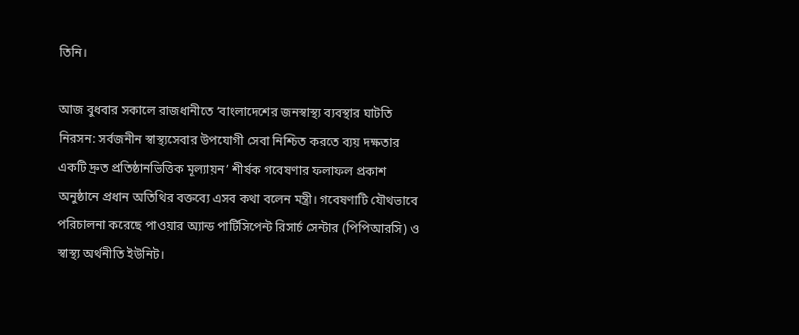তিনি।

আজ বুধবার সকালে রাজধানীতে ‘বাংলাদেশের জনস্বাস্থ্য ব্যবস্থার ঘাটতি নিরসন: সর্বজনীন স্বাস্থ্যসেবার উপযোগী সেবা নিশ্চিত করতে ব্যয় দক্ষতার একটি দ্রুত প্রতিষ্ঠানভিত্তিক মূল্যায়ন’ শীর্ষক গবেষণার ফলাফল প্রকাশ অনুষ্ঠানে প্রধান অতিথির বক্তব্যে এসব কথা বলেন মন্ত্রী। গবেষণাটি যৌথভাবে পরিচালনা করেছে পাওয়ার অ্যান্ড পার্টিসিপেন্ট রিসার্চ সেন্টার (পিপিআরসি) ও স্বাস্থ্য অর্থনীতি ইউনিট।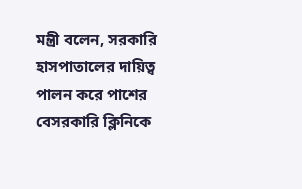মন্ত্রী বলেন, সরকারি হাসপাতালের দায়িত্ব পালন করে পাশের বেসরকারি ক্লিনিকে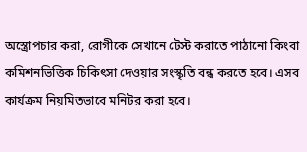অস্ত্রোপচার করা, রোগীকে সেখানে টেস্ট করাতে পাঠানো কিংবা কমিশনভিত্তিক চিকিৎসা দেওয়ার সংস্কৃতি বন্ধ করতে হবে। এসব কার্যক্রম নিয়মিতভাবে মনিটর করা হবে।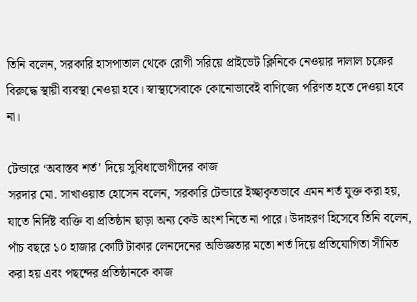তিনি বলেন, সরকারি হাসপাতাল থেকে রোগী সরিয়ে প্রাইভেট ক্লিনিকে নেওয়ার দালাল চক্রের বিরুদ্ধে স্থায়ী ব্যবস্থা নেওয়া হবে। স্বাস্থ্যসেবাকে কোনোভাবেই বাণিজ্যে পরিণত হতে দেওয়া হবে না।

টেন্ডারে ‘অবাস্তব শর্ত’ দিয়ে সুবিধাভোগীদের কাজ
সরদার মো. সাখাওয়াত হোসেন বলেন, সরকারি টেন্ডারে ইচ্ছাকৃতভাবে এমন শর্ত যুক্ত করা হয়, যাতে নির্দিষ্ট ব্যক্তি বা প্রতিষ্ঠান ছাড়া অন্য কেউ অংশ নিতে না পারে। উদাহরণ হিসেবে তিনি বলেন, পাঁচ বছরে ১০ হাজার কোটি টাকার লেনদেনের অভিজ্ঞতার মতো শর্ত দিয়ে প্রতিযোগিতা সীমিত করা হয় এবং পছন্দের প্রতিষ্ঠানকে কাজ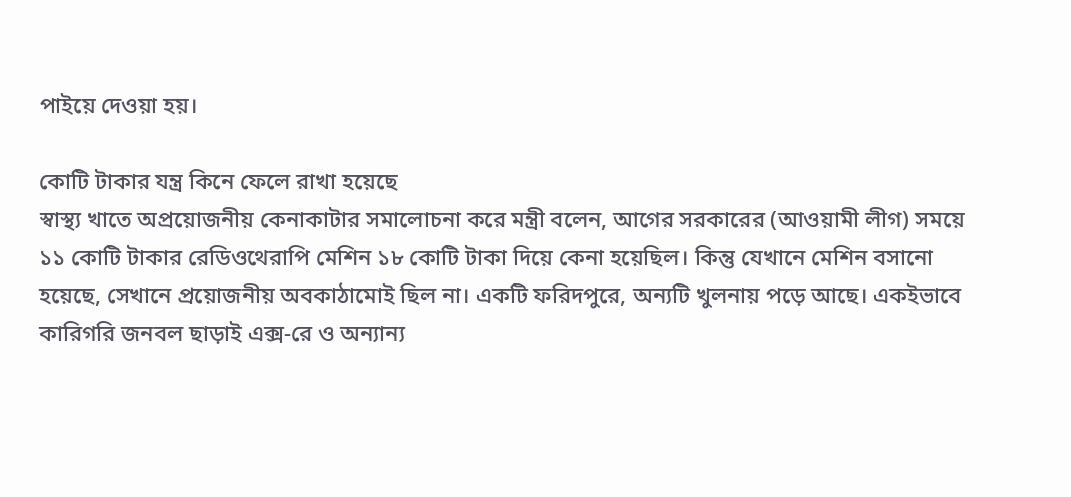পাইয়ে দেওয়া হয়।

কোটি টাকার যন্ত্র কিনে ফেলে রাখা হয়েছে
স্বাস্থ্য খাতে অপ্রয়োজনীয় কেনাকাটার সমালোচনা করে মন্ত্রী বলেন, আগের সরকারের (আওয়ামী লীগ) সময়ে ১১ কোটি টাকার রেডিওথেরাপি মেশিন ১৮ কোটি টাকা দিয়ে কেনা হয়েছিল। কিন্তু যেখানে মেশিন বসানো হয়েছে, সেখানে প্রয়োজনীয় অবকাঠামোই ছিল না। একটি ফরিদপুরে, অন্যটি খুলনায় পড়ে আছে। একইভাবে কারিগরি জনবল ছাড়াই এক্স-রে ও অন্যান্য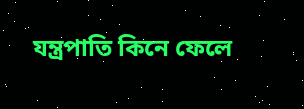যন্ত্রপাতি কিনে ফেলে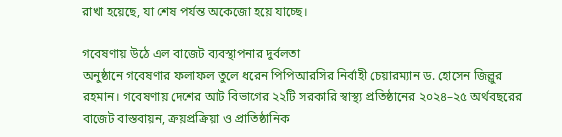রাখা হয়েছে, যা শেষ পর্যন্ত অকেজো হয়ে যাচ্ছে।

গবেষণায় উঠে এল বাজেট ব্যবস্থাপনার দুর্বলতা
অনুষ্ঠানে গবেষণার ফলাফল তুলে ধরেন পিপিআরসির নির্বাহী চেয়ারম্যান ড. হোসেন জিল্লুর রহমান। গবেষণায় দেশের আট বিভাগের ২২টি সরকারি স্বাস্থ্য প্রতিষ্ঠানের ২০২৪–২৫ অর্থবছরের বাজেট বাস্তবায়ন, ক্রয়প্রক্রিয়া ও প্রাতিষ্ঠানিক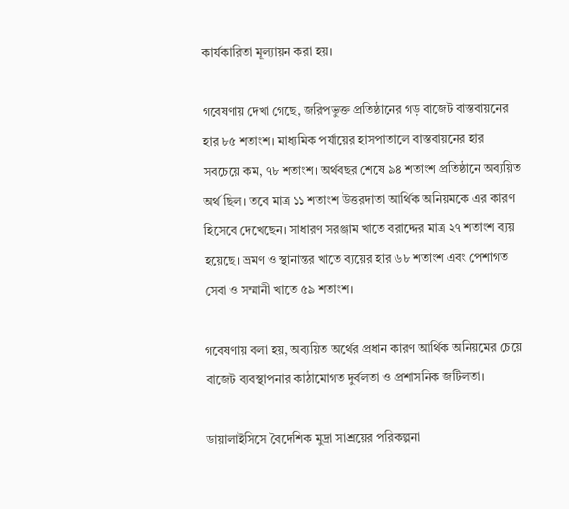কার্যকারিতা মূল্যায়ন করা হয়।

গবেষণায় দেখা গেছে, জরিপভুক্ত প্রতিষ্ঠানের গড় বাজেট বাস্তবায়নের হার ৮৫ শতাংশ। মাধ্যমিক পর্যায়ের হাসপাতালে বাস্তবায়নের হার সবচেয়ে কম, ৭৮ শতাংশ। অর্থবছর শেষে ৯৪ শতাংশ প্রতিষ্ঠানে অব্যয়িত অর্থ ছিল। তবে মাত্র ১১ শতাংশ উত্তরদাতা আর্থিক অনিয়মকে এর কারণ হিসেবে দেখেছেন। সাধারণ সরঞ্জাম খাতে বরাদ্দের মাত্র ২৭ শতাংশ ব্যয় হয়েছে। ভ্রমণ ও স্থানান্তর খাতে ব্যয়ের হার ৬৮ শতাংশ এবং পেশাগত সেবা ও সম্মানী খাতে ৫৯ শতাংশ।

গবেষণায় বলা হয়, অব্যয়িত অর্থের প্রধান কারণ আর্থিক অনিয়মের চেয়ে বাজেট ব্যবস্থাপনার কাঠামোগত দুর্বলতা ও প্রশাসনিক জটিলতা।

ডায়ালাইসিসে বৈদেশিক মুদ্রা সাশ্রয়ের পরিকল্পনা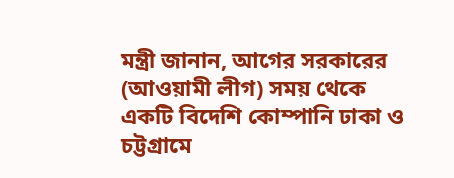মন্ত্রী জানান, আগের সরকারের (আওয়ামী লীগ) সময় থেকে একটি বিদেশি কোম্পানি ঢাকা ও চট্টগ্রামে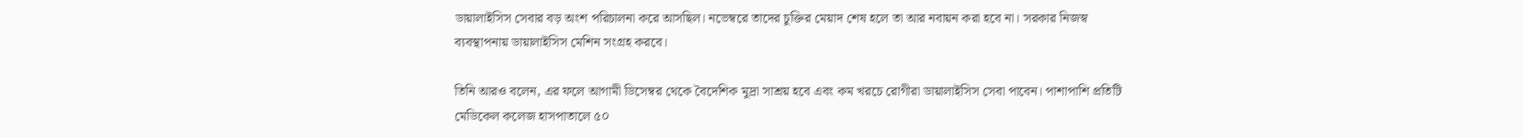ডায়ালাইসিস সেবার বড় অংশ পরিচালনা করে আসছিল। নভেম্বরে তাদের চুক্তির মেয়াদ শেষ হলে তা আর নবায়ন করা হবে না। সরকার নিজস্ব ব্যবস্থাপনায় ডায়ালাইসিস মেশিন সংগ্রহ করবে।

তিনি আরও বলেন, এর ফলে আগামী ডিসেম্বর থেকে বৈদেশিক মুদ্রা সাশ্রয় হবে এবং কম খরচে রোগীরা ডায়ালাইসিস সেবা পাবেন। পাশাপাশি প্রতিটি মেডিকেল কলেজ হাসপাতালে ৫০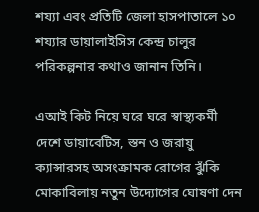শয্যা এবং প্রতিটি জেলা হাসপাতালে ১০ শয্যার ডায়ালাইসিস কেন্দ্র চালুর পরিকল্পনার কথাও জানান তিনি।

এআই কিট নিয়ে ঘরে ঘরে স্বাস্থ্যকর্মী
দেশে ডায়াবেটিস, স্তন ও জরায়ু ক্যান্সারসহ অসংক্রামক রোগের ঝুঁকি মোকাবিলায় নতুন উদ্যোগের ঘোষণা দেন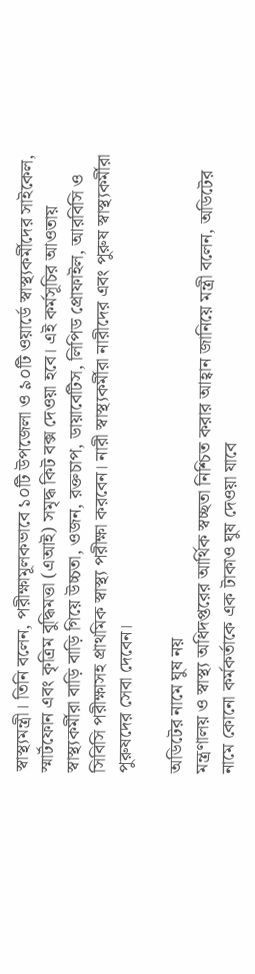স্বাস্থ্যমন্ত্রী। তিনি বলেন, পরীক্ষামূলকভাবে ১০টি উপজেলা ও ৯০টি ওয়ার্ডে স্বাস্থ্যকর্মীদের সাইকেল, স্মার্টফোন এবং কৃত্রিম বুদ্ধিমত্তা (এআই) সমৃদ্ধ কিট বক্স দেওয়া হবে। এই কর্মসূচির আওতায় স্বাস্থ্যকর্মীরা বাড়ি বাড়ি গিয়ে উচ্চতা, ওজন, রক্তচাপ, ডায়াবেটিস, লিপিড প্রোফাইল, আরবিসি ও সিবিসি পরীক্ষাসহ প্রাথমিক স্বাস্থ্য পরীক্ষা করবেন। নারী স্বাস্থ্যকর্মীরা নারীদের এবং পুরুষ স্বাস্থ্যকর্মীরা পুরুষদের সেবা দেবেন।

অডিটের নামে ঘুষ নয়
মন্ত্রণালয় ও স্বাস্থ্য অধিদপ্তরের আর্থিক স্বচ্ছতা নিশ্চিত করার আহ্বান জানিয়ে মন্ত্রী বলেন, অডিটের নামে কোনো কর্মকর্তাকে এক টাকাও ঘুষ দেওয়া যাবে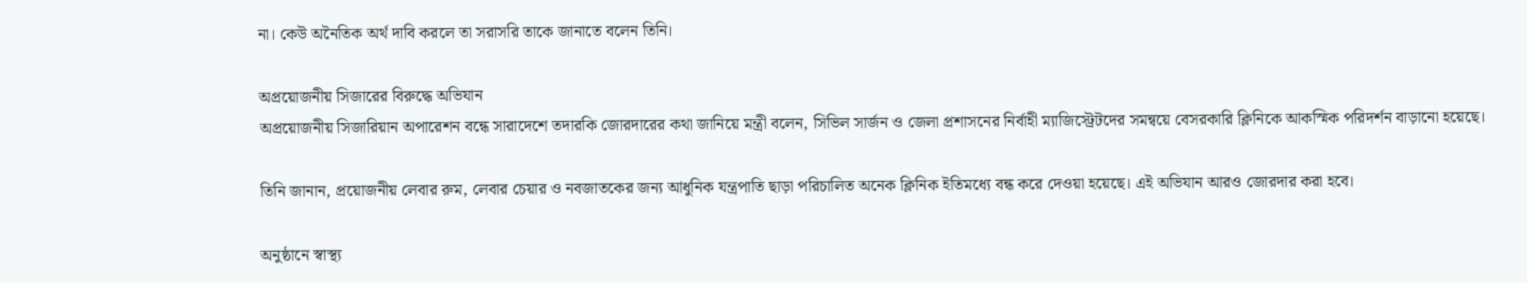না। কেউ অনৈতিক অর্থ দাবি করলে তা সরাসরি তাকে জানাতে বলেন তিনি।

অপ্রয়োজনীয় সিজারের বিরুদ্ধে অভিযান
অপ্রয়োজনীয় সিজারিয়ান অপারেশন বন্ধে সারাদেশে তদারকি জোরদারের কথা জানিয়ে মন্ত্রী বলেন, সিভিল সার্জন ও জেলা প্রশাসনের নির্বাহী ম্যাজিস্ট্রেটদের সমন্বয়ে বেসরকারি ক্লিনিকে আকস্মিক পরিদর্শন বাড়ানো হয়েছে।

তিনি জানান, প্রয়োজনীয় লেবার রুম, লেবার চেয়ার ও নবজাতকের জন্য আধুনিক যন্ত্রপাতি ছাড়া পরিচালিত অনেক ক্লিনিক ইতিমধ্যে বন্ধ করে দেওয়া হয়েছে। এই অভিযান আরও জোরদার করা হবে।

অনুষ্ঠানে স্বাস্থ্য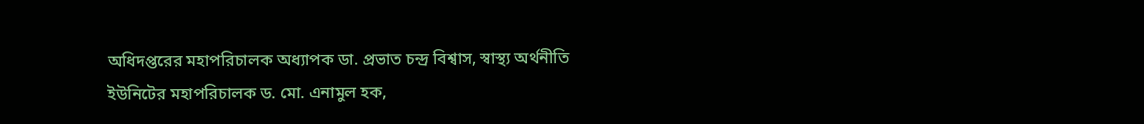অধিদপ্তরের মহাপরিচালক অধ্যাপক ডা. প্রভাত চন্দ্র বিশ্বাস, স্বাস্থ্য অর্থনীতি ইউনিটের মহাপরিচালক ড. মো. এনামুল হক,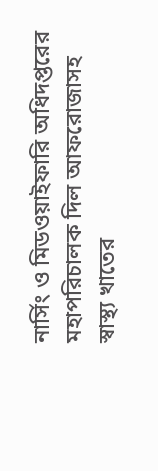নার্সিং ও মিডওয়াইফারি অধিদপ্তরের মহাপরিচালক দিল আফরোজাসহ স্বাস্থ্য খাতের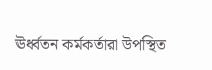ঊর্ধ্বতন কর্মকর্তারা উপস্থিত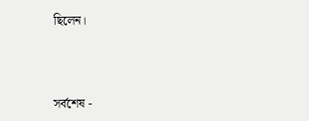ছিলেন।



সর্বশেষ -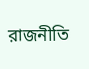রাজনীতি